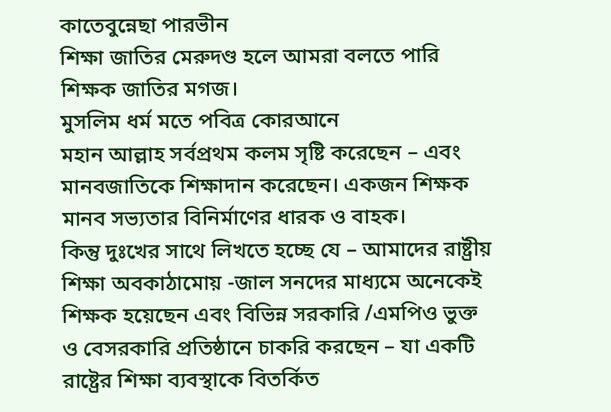কাতেবুন্নেছা পারভীন
শিক্ষা জাতির মেরুদণ্ড হলে আমরা বলতে পারি শিক্ষক জাতির মগজ।
মুসলিম ধর্ম মতে পবিত্র কোরআনে
মহান আল্লাহ সর্বপ্রথম কলম সৃষ্টি করেছেন – এবং মানবজাতিকে শিক্ষাদান করেছেন। একজন শিক্ষক মানব সভ্যতার বিনির্মাণের ধারক ও বাহক।
কিন্তু দুঃখের সাথে লিখতে হচ্ছে যে – আমাদের রাষ্ট্রীয় শিক্ষা অবকাঠামোয় -জাল সনদের মাধ্যমে অনেকেই শিক্ষক হয়েছেন এবং বিভিন্ন সরকারি /এমপিও ভুক্ত ও বেসরকারি প্রতিষ্ঠানে চাকরি করছেন – যা একটি রাষ্ট্রের শিক্ষা ব্যবস্থাকে বিতর্কিত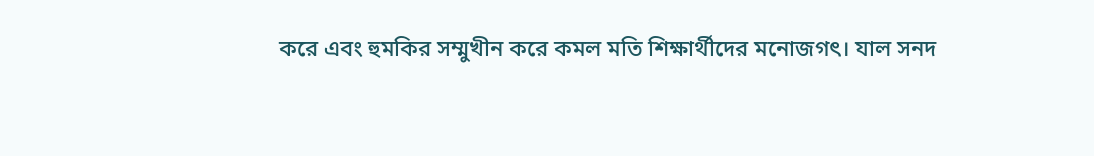করে এবং হুমকির সম্মুখীন করে কমল মতি শিক্ষার্থীদের মনোজগৎ। যাল সনদ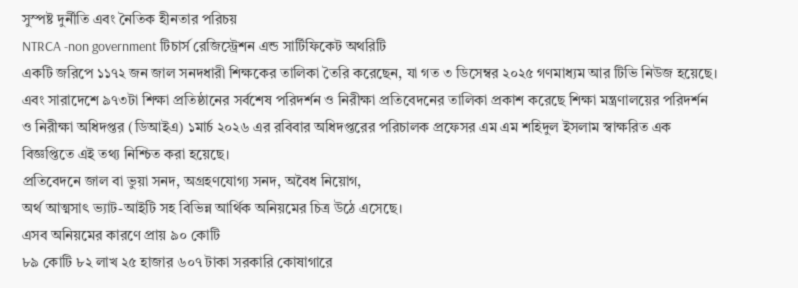সুস্পষ্ট দুর্নীতি এবং নৈতিক হীনতার পরিচয়
NTRCA -non government টিচার্স রেজিস্ট্রেশন এন্ড সার্টিফিকেট অথরিটি
একটি জরিপে ১১৭২ জন জাল সনদধারী শিক্ষকের তালিকা তৈরি করেছেন, যা গত ৩ ডিসেম্বর ২০২৫ গণমাধ্যম আর টিভি নিউজ হয়েছে।
এবং সারাদেশে ৯৭৩টা শিক্ষা প্রতিষ্ঠানের সর্বশেষ পরিদর্শন ও নিরীক্ষা প্রতিবেদনের তালিকা প্রকাশ করেছে শিক্ষা মন্ত্রণালয়ের পরিদর্শন ও নিরীক্ষা অধিদপ্তর (ডিআইএ) ১মার্চ ২০২৬ এর রবিবার অধিদপ্তরের পরিচালক প্রফেসর এম এম শহিদুল ইসলাম স্বাক্ষরিত এক বিজ্ঞপ্তিতে এই তথ্য নিশ্চিত করা হয়েছে।
প্রতিবেদনে জাল বা ভুয়া সনদ, অগ্রহণযোগ্য সনদ, অবৈধ নিয়োগ,
অর্থ আত্মসাৎ ভ্যাট-আইটি সহ বিভিন্ন আর্থিক অনিয়মের চিত্র উঠে এসেছে।
এসব অনিয়মের কারণে প্রায় ৯০ কোটি
৮৯ কোটি ৮২ লাখ ২৫ হাজার ৬০৭ টাকা সরকারি কোষাগারে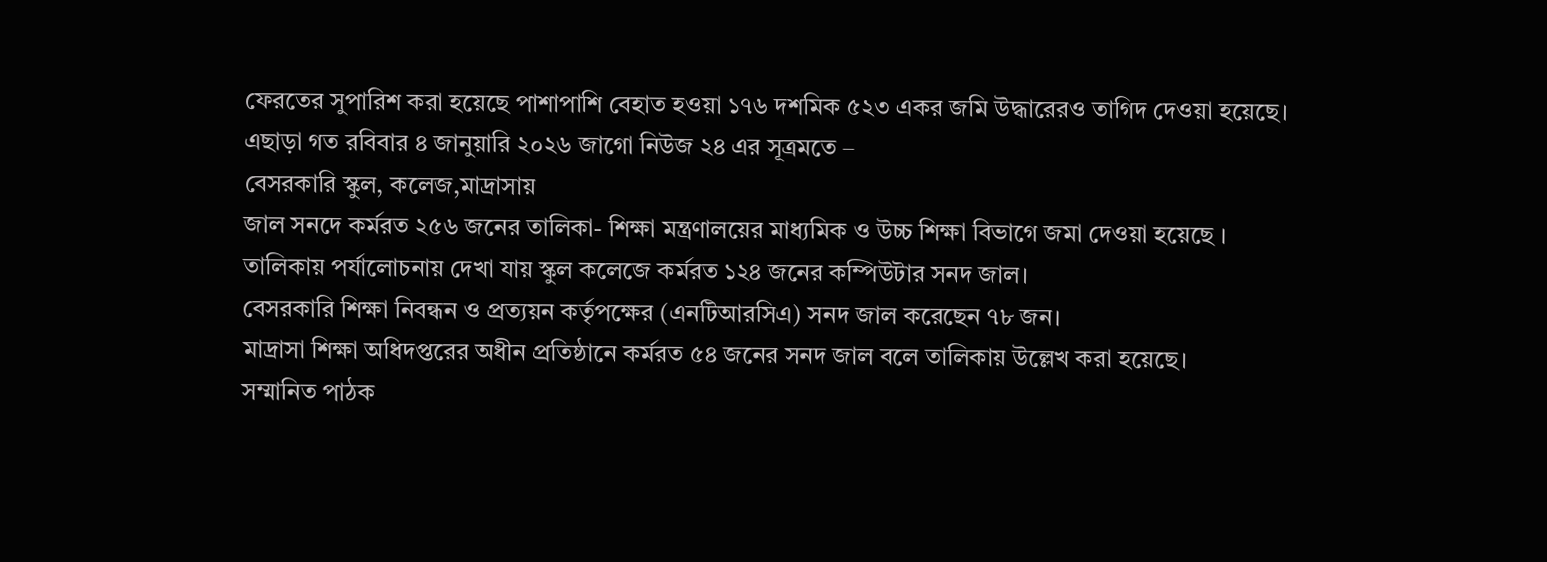ফেরতের সুপারিশ করা হয়েছে পাশাপাশি বেহাত হওয়া ১৭৬ দশমিক ৫২৩ একর জমি উদ্ধারেরও তাগিদ দেওয়া হয়েছে।
এছাড়া গত রবিবার ৪ জানুয়ারি ২০২৬ জাগো নিউজ ২৪ এর সূত্রমতে –
বেসরকারি স্কুল, কলেজ,মাদ্রাসায়
জাল সনদে কর্মরত ২৫৬ জনের তালিকা- শিক্ষা মন্ত্রণালয়ের মাধ্যমিক ও উচ্চ শিক্ষা বিভাগে জমা দেওয়া হয়েছে ।
তালিকায় পর্যালোচনায় দেখা যায় স্কুল কলেজে কর্মরত ১২৪ জনের কম্পিউটার সনদ জাল।
বেসরকারি শিক্ষা নিবন্ধন ও প্রত্যয়ন কর্তৃপক্ষের (এনটিআরসিএ) সনদ জাল করেছেন ৭৮ জন।
মাদ্রাসা শিক্ষা অধিদপ্তরের অধীন প্রতিষ্ঠানে কর্মরত ৫৪ জনের সনদ জাল বলে তালিকায় উল্লেখ করা হয়েছে।
সম্মানিত পাঠক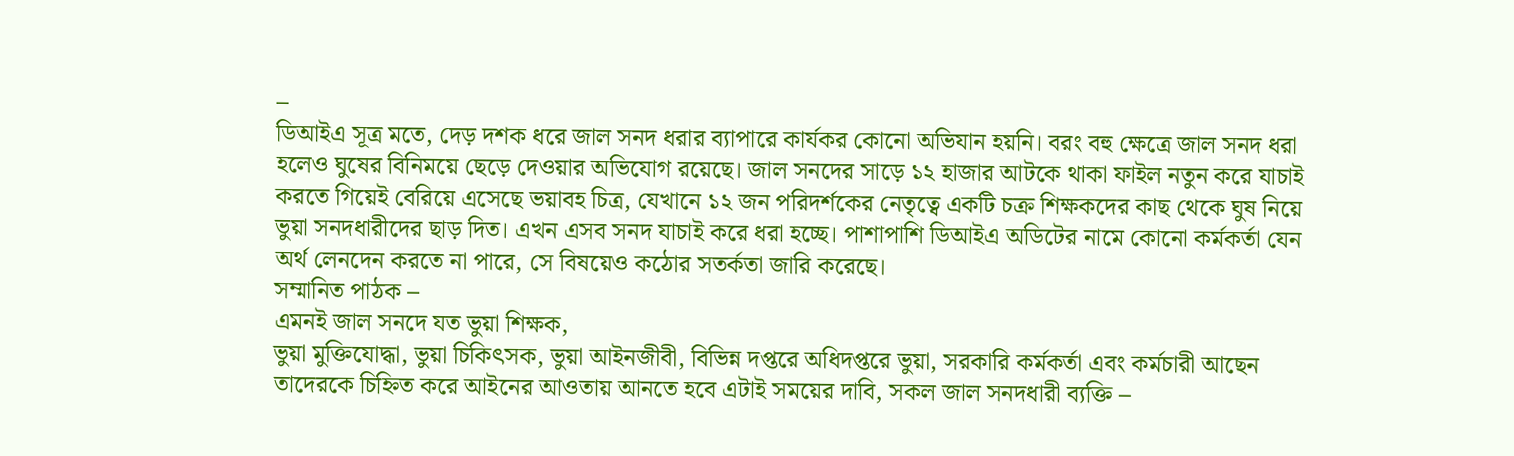–
ডিআইএ সূত্র মতে, দেড় দশক ধরে জাল সনদ ধরার ব্যাপারে কার্যকর কোনো অভিযান হয়নি। বরং বহু ক্ষেত্রে জাল সনদ ধরা হলেও ঘুষের বিনিময়ে ছেড়ে দেওয়ার অভিযোগ রয়েছে। জাল সনদের সাড়ে ১২ হাজার আটকে থাকা ফাইল নতুন করে যাচাই করতে গিয়েই বেরিয়ে এসেছে ভয়াবহ চিত্র, যেখানে ১২ জন পরিদর্শকের নেতৃত্বে একটি চক্র শিক্ষকদের কাছ থেকে ঘুষ নিয়ে ভুয়া সনদধারীদের ছাড় দিত। এখন এসব সনদ যাচাই করে ধরা হচ্ছে। পাশাপাশি ডিআইএ অডিটের নামে কোনো কর্মকর্তা যেন অর্থ লেনদেন করতে না পারে, সে বিষয়েও কঠোর সতর্কতা জারি করেছে।
সম্মানিত পাঠক –
এমনই জাল সনদে যত ভুয়া শিক্ষক,
ভুয়া মুক্তিযোদ্ধা, ভুয়া চিকিৎসক, ভুয়া আইনজীবী, বিভিন্ন দপ্তরে অধিদপ্তরে ভুয়া, সরকারি কর্মকর্তা এবং কর্মচারী আছেন তাদেরকে চিহ্নিত করে আইনের আওতায় আনতে হবে এটাই সময়ের দাবি, সকল জাল সনদধারী ব্যক্তি –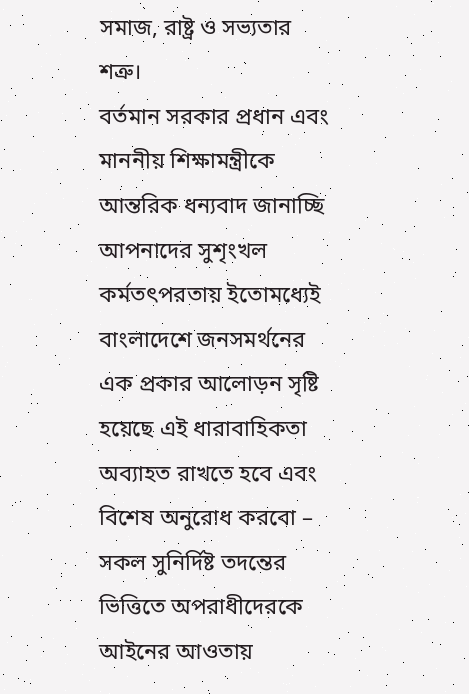সমাজ, রাষ্ট্র ও সভ্যতার শত্রু।
বর্তমান সরকার প্রধান এবং মাননীয় শিক্ষামন্ত্রীকে আন্তরিক ধন্যবাদ জানাচ্ছি আপনাদের সুশৃংখল কর্মতৎপরতায় ইতোমধ্যেই বাংলাদেশে জনসমর্থনের
এক প্রকার আলোড়ন সৃষ্টি হয়েছে এই ধারাবাহিকতা অব্যাহত রাখতে হবে এবং বিশেষ অনুরোধ করবো – সকল সুনির্দিষ্ট তদন্তের ভিত্তিতে অপরাধীদেরকে আইনের আওতায়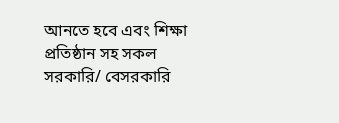আনতে হবে এবং শিক্ষা প্রতিষ্ঠান সহ সকল সরকারি/ বেসরকারি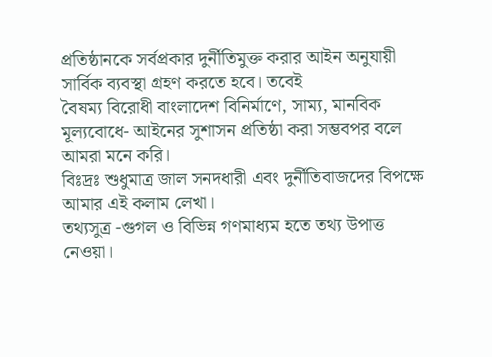প্রতিষ্ঠানকে সর্বপ্রকার দুর্নীতিমুক্ত করার আইন অনুযায়ী সার্বিক ব্যবস্থা গ্রহণ করতে হবে। তবেই
বৈষম্য বিরোধী বাংলাদেশ বিনির্মাণে, সাম্য, মানবিক মূল্যবোধে- আইনের সুশাসন প্রতিষ্ঠা করা সম্ভবপর বলে আমরা মনে করি।
বিঃদ্রঃ শুধুমাত্র জাল সনদধারী এবং দুর্নীতিবাজদের বিপক্ষে আমার এই কলাম লেখা।
তথ্যসুত্র -গুগল ও বিভিন্ন গণমাধ্যম হতে তথ্য উপাত্ত নেওয়া।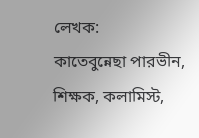লেখক:
কাতেবুন্নেছা পারভীন,
শিক্ষক, কলামিস্ট,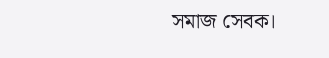সমাজ সেবক।